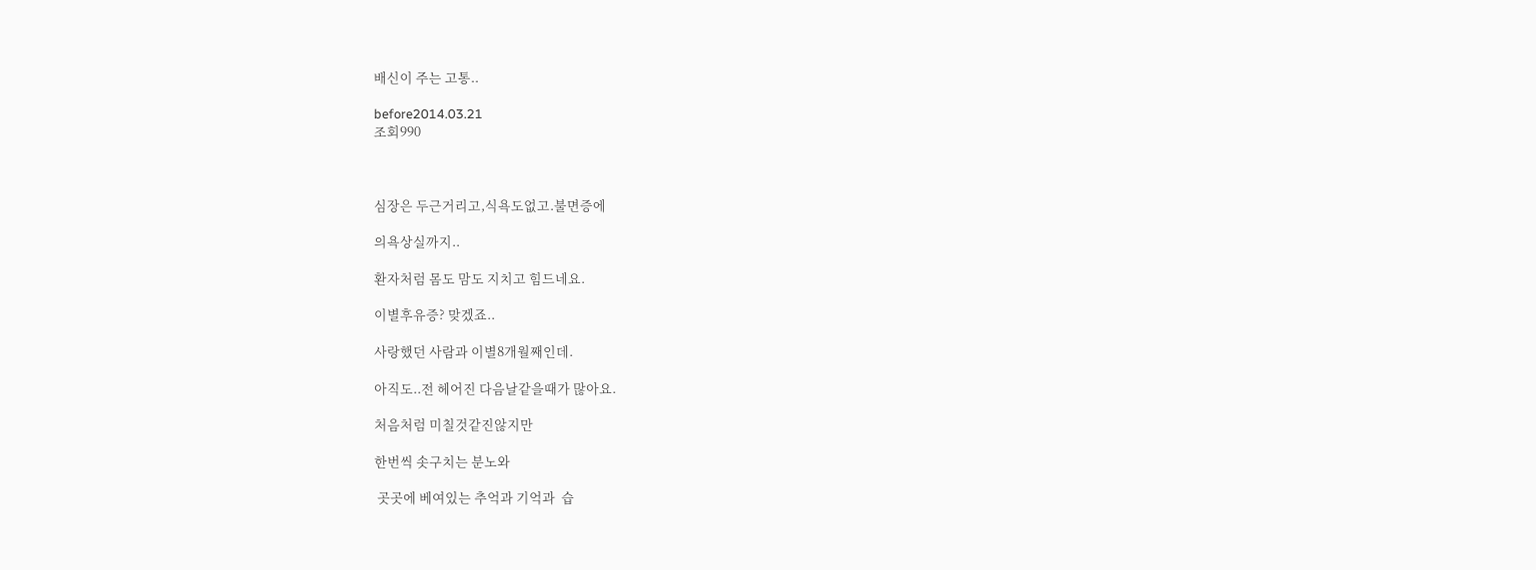배신이 주는 고통..

before2014.03.21
조회990



심장은 두근거리고,식욕도없고.불면증에

의욕상실까지..

환자처럼 몸도 맘도 지치고 힘드네요.

이별후유증? 맞겠죠..

사랑했던 사람과 이별8개월째인데.

아직도..전 헤어진 다음날같을때가 많아요.

처음처럼 미칠것같진않지만

한번씩 솟구치는 분노와

 곳곳에 베여있는 추억과 기억과  습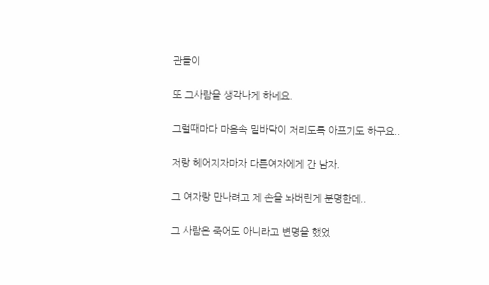관들이

또 그사람을 생각나게 하네요.

그럴때마다 마음속 밑바닥이 저리도록 아프기도 하구요..

저랑 헤어지자마자 다른여자에게 간 남자.

그 여자랑 만나려고 제 손을 놔버린게 분명한데..

그 사람은 죽어도 아니라고 변명을 했었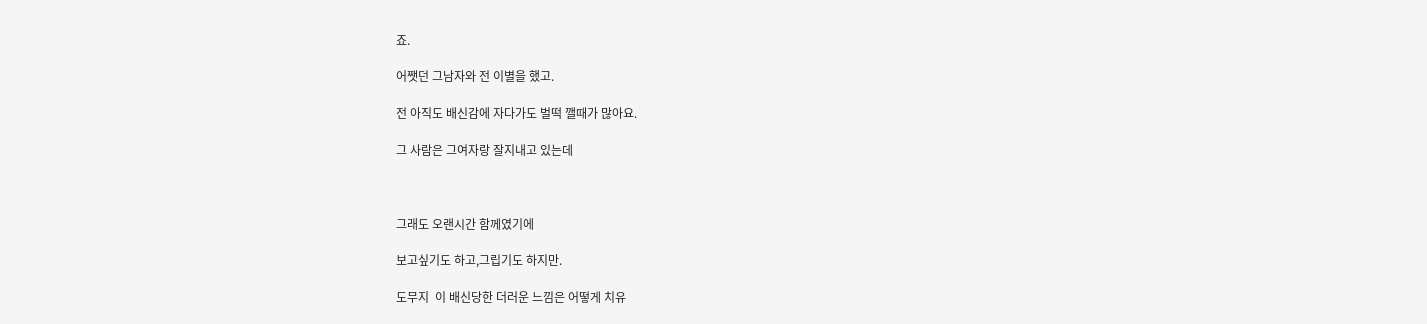죠.

어쨋던 그남자와 전 이별을 했고.

전 아직도 배신감에 자다가도 벌떡 깰때가 많아요.

그 사람은 그여자랑 잘지내고 있는데



그래도 오랜시간 함께였기에

보고싶기도 하고,그립기도 하지만.

도무지  이 배신당한 더러운 느낌은 어떻게 치유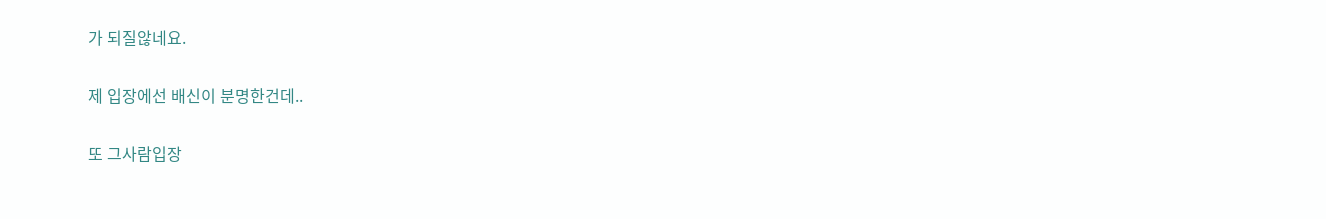가 되질않네요.

제 입장에선 배신이 분명한건데..

또 그사람입장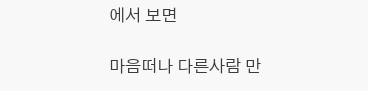에서 보면

마음떠나 다른사람 만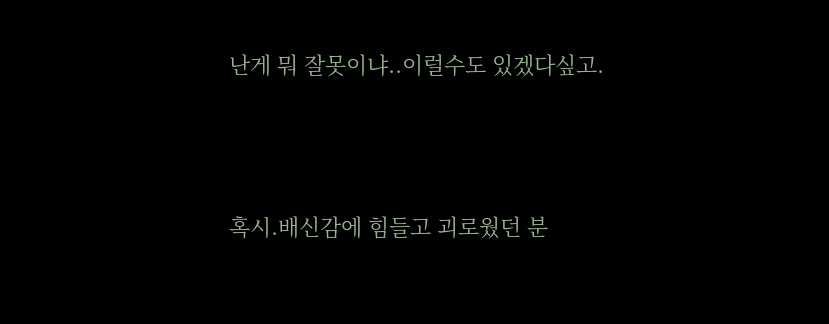난게 뭐 잘못이냐..이럴수도 있겠다싶고.



혹시.배신감에 힘들고 괴로웠던 분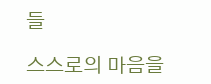들

스스로의 마음을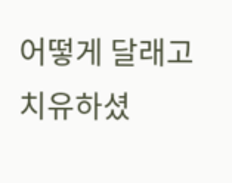어떻게 달래고 치유하셨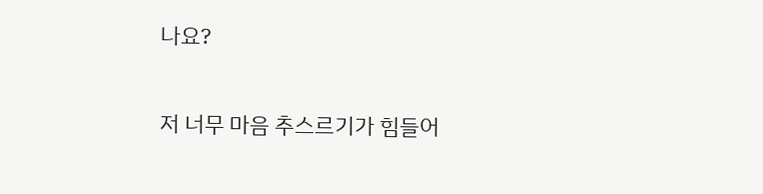나요?

저 너무 마음 추스르기가 힘들어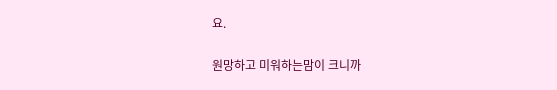요.

원망하고 미워하는맘이 크니까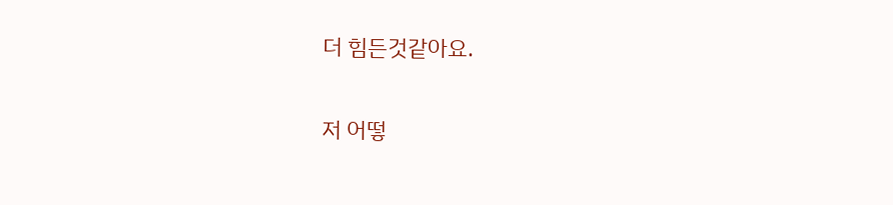더 힘든것같아요.

저 어떻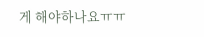게 해야하나요ㅠㅠ